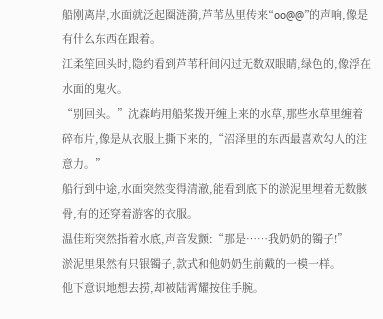船刚离岸,水面就泛起圈涟漪,芦苇丛里传来“oo@@”的声响,像是有什么东西在跟着。
江柔笙回头时,隐约看到芦苇秆间闪过无数双眼睛,绿色的,像浮在水面的鬼火。
“别回头。”沈森屿用船桨拨开缠上来的水草,那些水草里缠着碎布片,像是从衣服上撕下来的,“沼泽里的东西最喜欢勾人的注意力。”
船行到中途,水面突然变得清澈,能看到底下的淤泥里埋着无数骸骨,有的还穿着游客的衣服。
温佳珩突然指着水底,声音发颤:“那是……我奶奶的镯子!”
淤泥里果然有只银镯子,款式和他奶奶生前戴的一模一样。
他下意识地想去捞,却被陆霄耀按住手腕。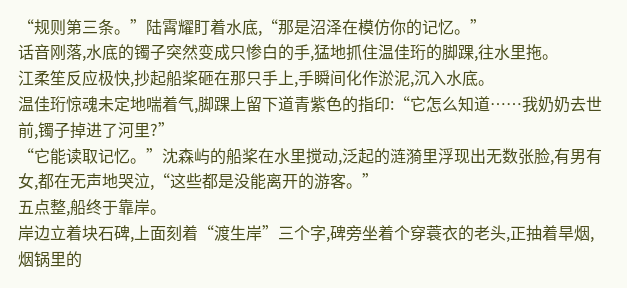“规则第三条。”陆霄耀盯着水底,“那是沼泽在模仿你的记忆。”
话音刚落,水底的镯子突然变成只惨白的手,猛地抓住温佳珩的脚踝,往水里拖。
江柔笙反应极快,抄起船桨砸在那只手上,手瞬间化作淤泥,沉入水底。
温佳珩惊魂未定地喘着气,脚踝上留下道青紫色的指印:“它怎么知道……我奶奶去世前,镯子掉进了河里?”
“它能读取记忆。”沈森屿的船桨在水里搅动,泛起的涟漪里浮现出无数张脸,有男有女,都在无声地哭泣,“这些都是没能离开的游客。”
五点整,船终于靠岸。
岸边立着块石碑,上面刻着“渡生岸”三个字,碑旁坐着个穿蓑衣的老头,正抽着旱烟,烟锅里的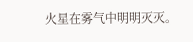火星在雾气中明明灭灭。